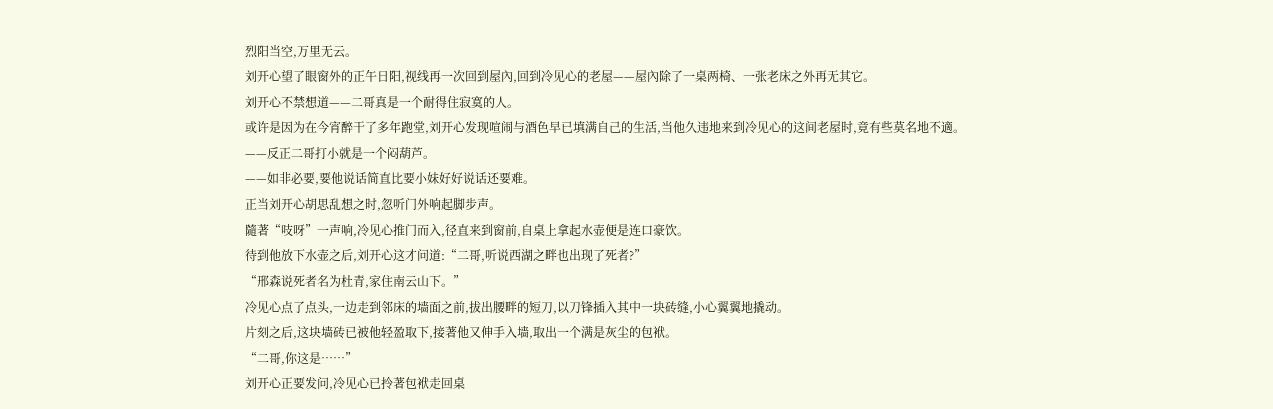烈阳当空,万里无云。
刘开心望了眼窗外的正午日阳,视线再一次回到屋內,回到冷见心的老屋——屋內除了一桌两椅、一张老床之外再无其它。
刘开心不禁想道——二哥真是一个耐得住寂寞的人。
或许是因为在今宵醉干了多年跑堂,刘开心发现喧闹与酒色早已填满自己的生活,当他久违地来到冷见心的这间老屋时,竟有些莫名地不適。
——反正二哥打小就是一个闷葫芦。
——如非必要,要他说话简直比要小妹好好说话还要难。
正当刘开心胡思乱想之时,忽听门外响起脚步声。
隨著“吱呀”一声响,冷见心推门而入,径直来到窗前,自桌上拿起水壶便是连口豪饮。
待到他放下水壶之后,刘开心这才问道:“二哥,听说西湖之畔也出现了死者?”
“邢森说死者名为杜青,家住南云山下。”
冷见心点了点头,一边走到邻床的墙面之前,拔出腰畔的短刀,以刀锋插入其中一块砖缝,小心翼翼地撬动。
片刻之后,这块墙砖已被他轻盈取下,接著他又伸手入墙,取出一个满是灰尘的包袱。
“二哥,你这是……”
刘开心正要发问,冷见心已拎著包袱走回桌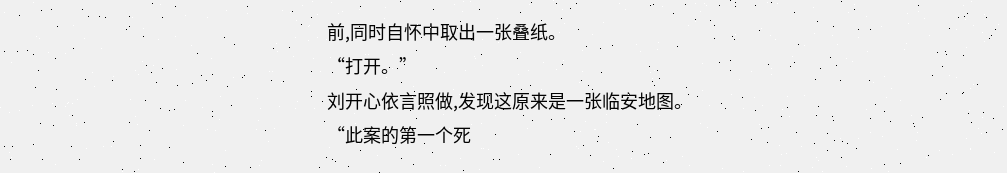前,同时自怀中取出一张叠纸。
“打开。”
刘开心依言照做,发现这原来是一张临安地图。
“此案的第一个死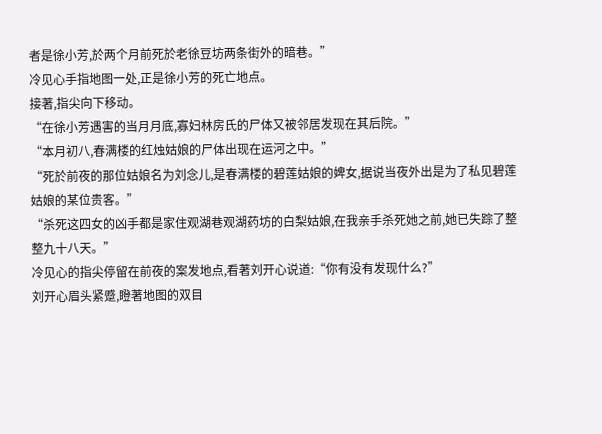者是徐小芳,於两个月前死於老徐豆坊两条街外的暗巷。”
冷见心手指地图一处,正是徐小芳的死亡地点。
接著,指尖向下移动。
“在徐小芳遇害的当月月底,寡妇林房氏的尸体又被邻居发现在其后院。”
“本月初八,春满楼的红烛姑娘的尸体出现在运河之中。”
“死於前夜的那位姑娘名为刘念儿,是春满楼的碧莲姑娘的婢女,据说当夜外出是为了私见碧莲姑娘的某位贵客。”
“杀死这四女的凶手都是家住观湖巷观湖药坊的白梨姑娘,在我亲手杀死她之前,她已失踪了整整九十八天。”
冷见心的指尖停留在前夜的案发地点,看著刘开心说道:“你有没有发现什么?”
刘开心眉头紧蹙,瞪著地图的双目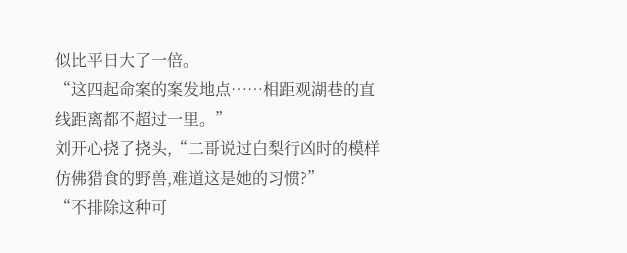似比平日大了一倍。
“这四起命案的案发地点……相距观湖巷的直线距离都不超过一里。”
刘开心挠了挠头,“二哥说过白梨行凶时的模样仿佛猎食的野兽,难道这是她的习惯?”
“不排除这种可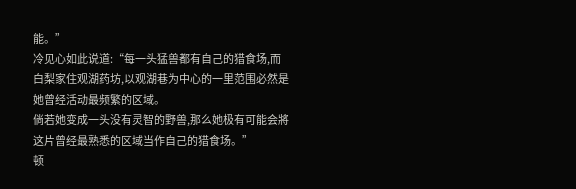能。”
冷见心如此说道:“每一头猛兽都有自己的猎食场,而白梨家住观湖药坊,以观湖巷为中心的一里范围必然是她曾经活动最频繁的区域。
倘若她变成一头没有灵智的野兽,那么她极有可能会將这片曾经最熟悉的区域当作自己的猎食场。”
顿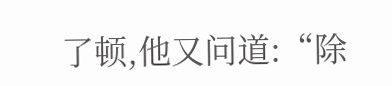了顿,他又问道:“除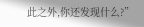此之外,你还发现什么?”